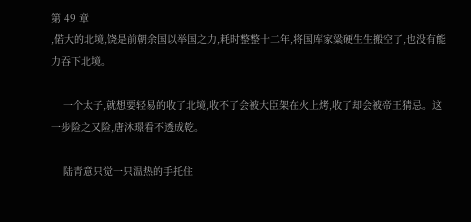第 49 章
,偌大的北境,饶是前朝余国以举国之力,耗时整整十二年,将国库家粱硬生生搬空了,也没有能力吞下北境。

    一个太子,就想要轻易的收了北境,收不了会被大臣架在火上烤,收了却会被帝王猜忌。这一步险之又险,唐沐璟看不透成乾。

    陆青意只觉一只温热的手托住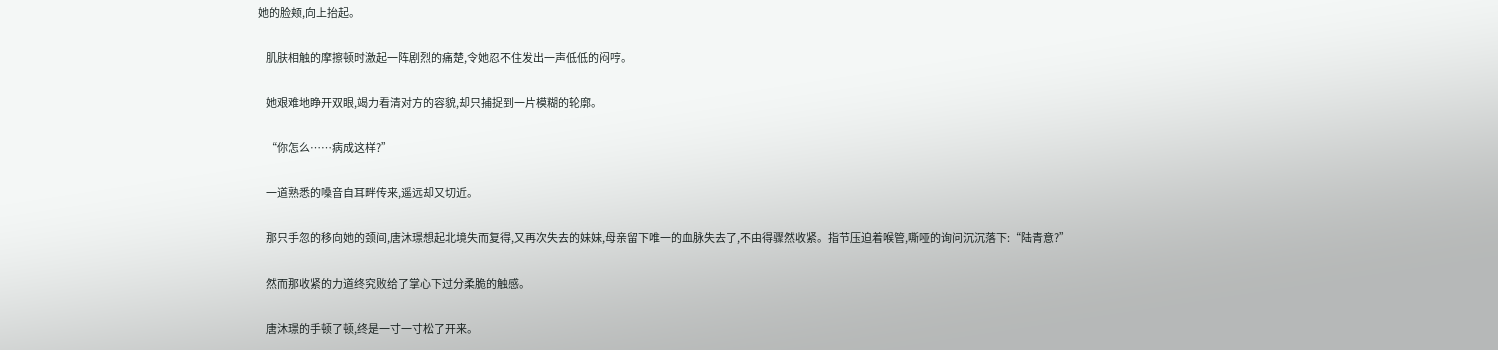她的脸颊,向上抬起。

    肌肤相触的摩擦顿时激起一阵剧烈的痛楚,令她忍不住发出一声低低的闷哼。

    她艰难地睁开双眼,竭力看清对方的容貌,却只捕捉到一片模糊的轮廓。

    “你怎么……病成这样?”

    一道熟悉的嗓音自耳畔传来,遥远却又切近。

    那只手忽的移向她的颈间,唐沐璟想起北境失而复得,又再次失去的妹妹,母亲留下唯一的血脉失去了,不由得骤然收紧。指节压迫着喉管,嘶哑的询问沉沉落下:“陆青意?”

    然而那收紧的力道终究败给了掌心下过分柔脆的触感。

    唐沐璟的手顿了顿,终是一寸一寸松了开来。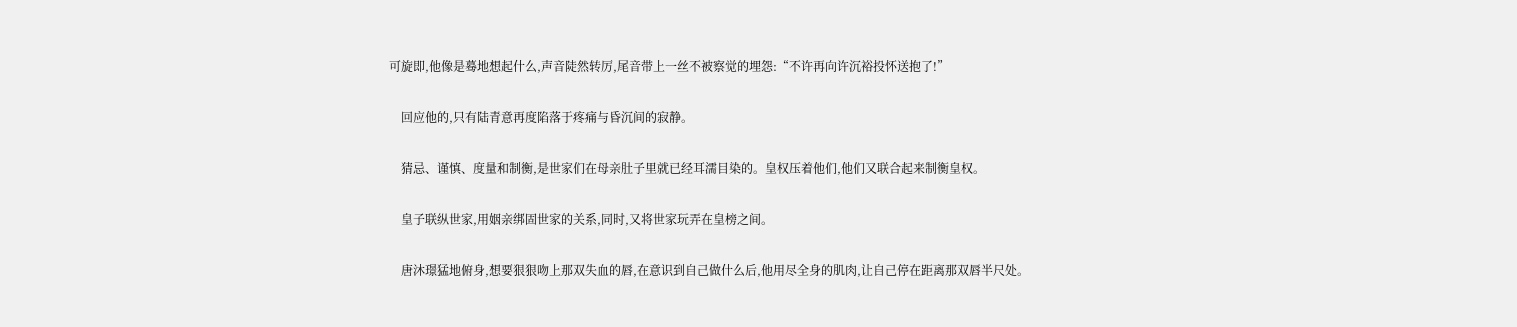可旋即,他像是蓦地想起什么,声音陡然转厉,尾音带上一丝不被察觉的埋怨:“不许再向许沉裕投怀送抱了!”

    回应他的,只有陆青意再度陷落于疼痛与昏沉间的寂静。

    猜忌、谨慎、度量和制衡,是世家们在母亲肚子里就已经耳濡目染的。皇权压着他们,他们又联合起来制衡皇权。

    皇子联纵世家,用姻亲绑固世家的关系,同时,又将世家玩弄在皇榜之间。

    唐沐璟猛地俯身,想要狠狠吻上那双失血的唇,在意识到自己做什么后,他用尽全身的肌肉,让自己停在距离那双唇半尺处。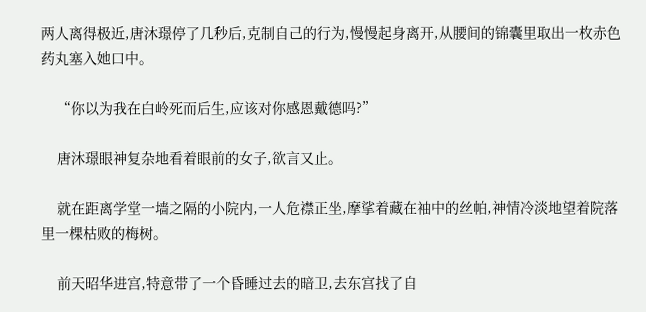两人离得极近,唐沐璟停了几秒后,克制自己的行为,慢慢起身离开,从腰间的锦囊里取出一枚赤色药丸塞入她口中。

    “你以为我在白岭死而后生,应该对你感恩戴德吗?”

    唐沐璟眼神复杂地看着眼前的女子,欲言又止。

    就在距离学堂一墙之隔的小院内,一人危襟正坐,摩挲着藏在袖中的丝帕,神情冷淡地望着院落里一棵枯败的梅树。

    前天昭华进宫,特意带了一个昏睡过去的暗卫,去东宫找了自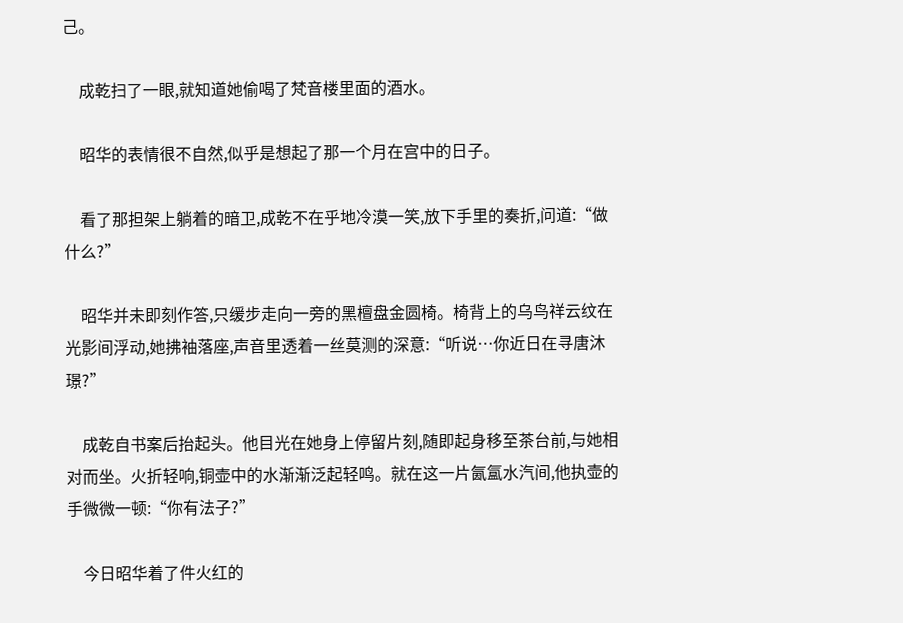己。

    成乾扫了一眼,就知道她偷喝了梵音楼里面的酒水。

    昭华的表情很不自然,似乎是想起了那一个月在宫中的日子。

    看了那担架上躺着的暗卫,成乾不在乎地冷漠一笑,放下手里的奏折,问道:“做什么?”

    昭华并未即刻作答,只缓步走向一旁的黑檀盘金圆椅。椅背上的乌鸟祥云纹在光影间浮动,她拂袖落座,声音里透着一丝莫测的深意:“听说…你近日在寻唐沐璟?”

    成乾自书案后抬起头。他目光在她身上停留片刻,随即起身移至茶台前,与她相对而坐。火折轻响,铜壶中的水渐渐泛起轻鸣。就在这一片氤氲水汽间,他执壶的手微微一顿:“你有法子?”

    今日昭华着了件火红的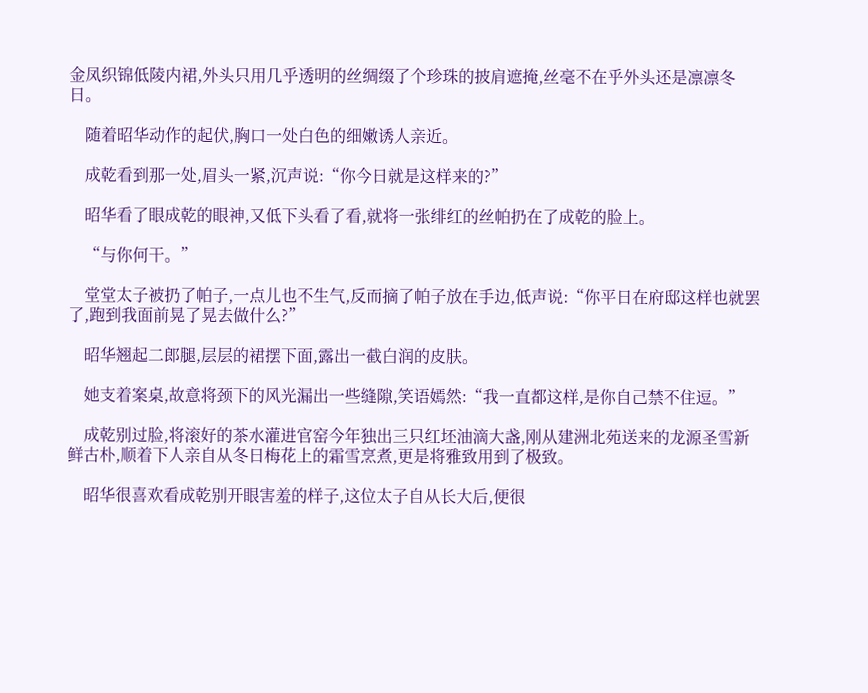金凤织锦低陵内裙,外头只用几乎透明的丝绸缀了个珍珠的披肩遮掩,丝毫不在乎外头还是凛凛冬日。

    随着昭华动作的起伏,胸口一处白色的细嫩诱人亲近。

    成乾看到那一处,眉头一紧,沉声说:“你今日就是这样来的?”

    昭华看了眼成乾的眼神,又低下头看了看,就将一张绯红的丝帕扔在了成乾的脸上。

    “与你何干。”

    堂堂太子被扔了帕子,一点儿也不生气,反而摘了帕子放在手边,低声说:“你平日在府邸这样也就罢了,跑到我面前晃了晃去做什么?”

    昭华翘起二郎腿,层层的裙摆下面,露出一截白润的皮肤。

    她支着案桌,故意将颈下的风光漏出一些缝隙,笑语嫣然:“我一直都这样,是你自己禁不住逗。”

    成乾别过脸,将滚好的茶水灌进官窑今年独出三只红坯油滴大盏,刚从建洲北苑送来的龙源圣雪新鲜古朴,顺着下人亲自从冬日梅花上的霜雪烹煮,更是将雅致用到了极致。

    昭华很喜欢看成乾别开眼害羞的样子,这位太子自从长大后,便很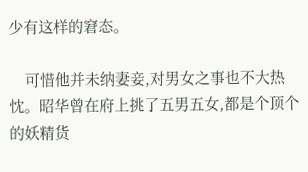少有这样的窘态。

    可惜他并未纳妻妾,对男女之事也不大热忱。昭华曾在府上挑了五男五女,都是个顶个的妖精货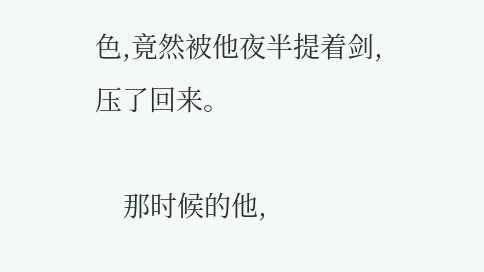色,竟然被他夜半提着剑,压了回来。

    那时候的他,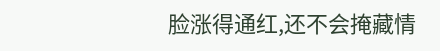脸涨得通红,还不会掩藏情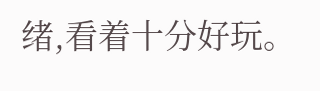绪,看着十分好玩。